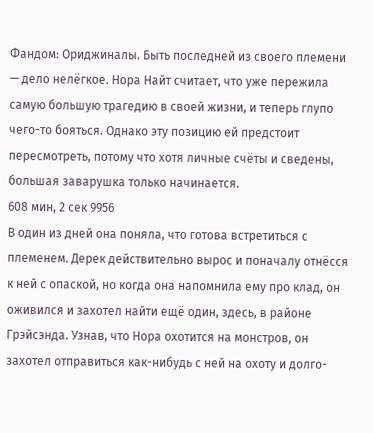Фандом: Ориджиналы. Быть последней из своего племени — дело нелёгкое. Нора Найт считает, что уже пережила самую большую трагедию в своей жизни, и теперь глупо чего-то бояться. Однако эту позицию ей предстоит пересмотреть, потому что хотя личные счёты и сведены, большая заварушка только начинается.
608 мин, 2 сек 9956
В один из дней она поняла, что готова встретиться с племенем. Дерек действительно вырос и поначалу отнёсся к ней с опаской, но когда она напомнила ему про клад, он оживился и захотел найти ещё один, здесь, в районе Грэйсэнда. Узнав, что Нора охотится на монстров, он захотел отправиться как-нибудь с ней на охоту и долго-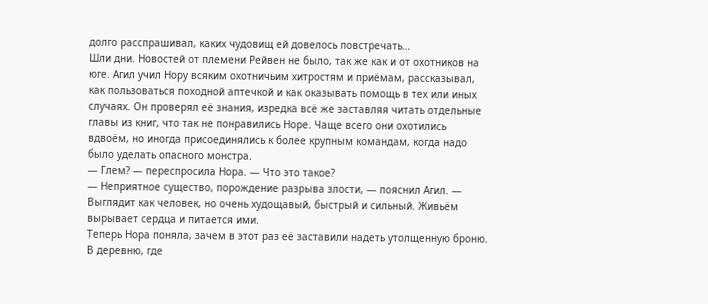долго расспрашивал, каких чудовищ ей довелось повстречать…
Шли дни. Новостей от племени Рейвен не было, так же как и от охотников на юге. Агил учил Нору всяким охотничьим хитростям и приёмам, рассказывал, как пользоваться походной аптечкой и как оказывать помощь в тех или иных случаях. Он проверял её знания, изредка всё же заставляя читать отдельные главы из книг, что так не понравились Норе. Чаще всего они охотились вдвоём, но иногда присоединялись к более крупным командам, когда надо было уделать опасного монстра.
— Глем? — переспросила Нора. — Что это такое?
— Неприятное существо, порождение разрыва злости, — пояснил Агил. — Выглядит как человек, но очень худощавый, быстрый и сильный. Живьём вырывает сердца и питается ими.
Теперь Нора поняла, зачем в этот раз её заставили надеть утолщенную броню. В деревню, где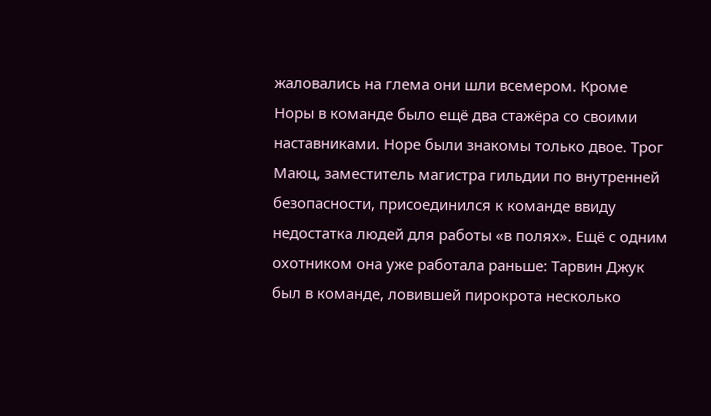жаловались на глема они шли всемером. Кроме Норы в команде было ещё два стажёра со своими наставниками. Норе были знакомы только двое. Трог Маюц, заместитель магистра гильдии по внутренней безопасности, присоединился к команде ввиду недостатка людей для работы «в полях». Ещё с одним охотником она уже работала раньше: Тарвин Джук был в команде, ловившей пирокрота несколько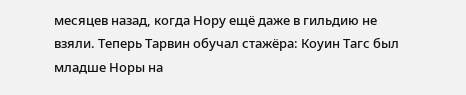месяцев назад, когда Нору ещё даже в гильдию не взяли. Теперь Тарвин обучал стажёра: Коуин Тагс был младше Норы на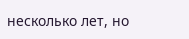несколько лет, но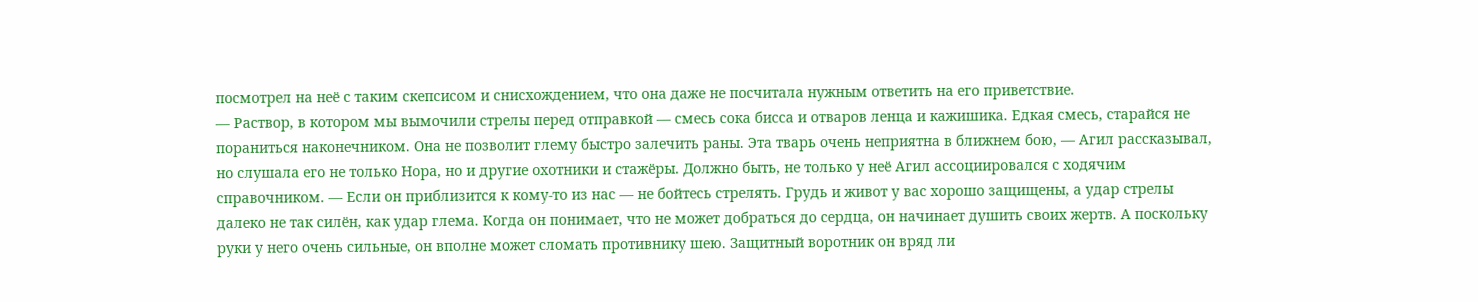посмотрел на неё с таким скепсисом и снисхождением, что она даже не посчитала нужным ответить на его приветствие.
— Раствор, в котором мы вымочили стрелы перед отправкой — смесь сока бисса и отваров ленца и кажишика. Едкая смесь, старайся не пораниться наконечником. Она не позволит глему быстро залечить раны. Эта тварь очень неприятна в ближнем бою, — Агил рассказывал, но слушала его не только Нора, но и другие охотники и стажёры. Должно быть, не только у неё Агил ассоциировался с ходячим справочником. — Если он приблизится к кому-то из нас — не бойтесь стрелять. Грудь и живот у вас хорошо защищены, а удар стрелы далеко не так силён, как удар глема. Когда он понимает, что не может добраться до сердца, он начинает душить своих жертв. А поскольку руки у него очень сильные, он вполне может сломать противнику шею. Защитный воротник он вряд ли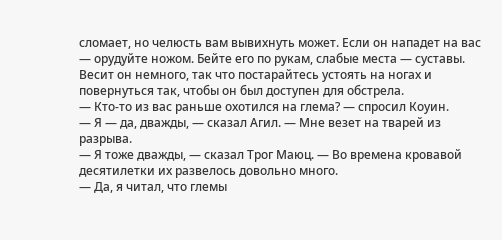сломает, но челюсть вам вывихнуть может. Если он нападет на вас — орудуйте ножом. Бейте его по рукам, слабые места — суставы. Весит он немного, так что постарайтесь устоять на ногах и повернуться так, чтобы он был доступен для обстрела.
— Кто-то из вас раньше охотился на глема? — спросил Коуин.
— Я — да, дважды, — сказал Агил. — Мне везет на тварей из разрыва.
— Я тоже дважды, — сказал Трог Маюц. — Во времена кровавой десятилетки их развелось довольно много.
— Да, я читал, что глемы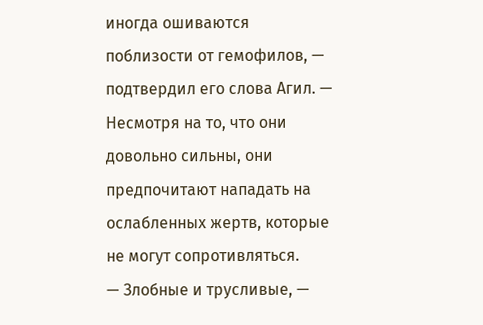иногда ошиваются поблизости от гемофилов, — подтвердил его слова Агил. — Несмотря на то, что они довольно сильны, они предпочитают нападать на ослабленных жертв, которые не могут сопротивляться.
— Злобные и трусливые, —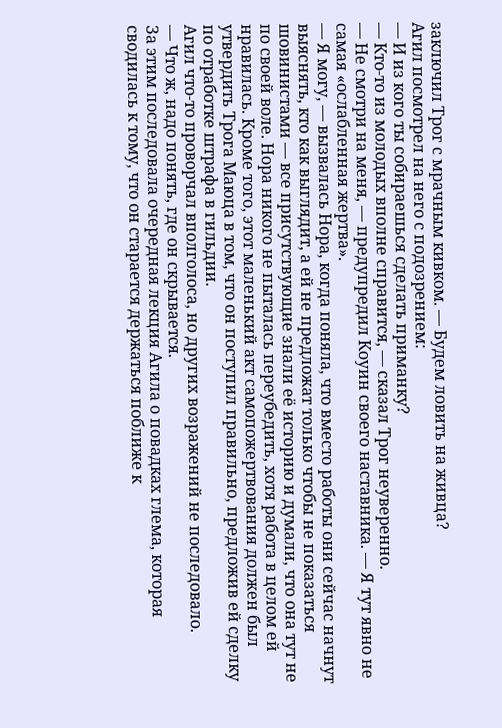заключил Трог с мрачным кивком. — Будем ловить на живца?
Агил посмотрел на него с подозрением:
— И из кого ты собираешься сделать приманку?
— Кто-то из молодых вполне справится, — сказал Трог неуверенно.
— Не смотри на меня, — предупредил Коуин своего наставника. — Я тут явно не самая «ослабленная жертва».
— Я могу, — вызвалась Нора, когда поняла, что вместо работы они сейчас начнут выяснять, кто как выглядит, а ей не предложат только чтобы не показаться шовинистами — все присутствующие знали её историю и думали, что она тут не по своей воле. Нора никого не пыталась переубедить, хотя работа в целом ей нравилась. Кроме того, этот маленький акт самопожертвования должен был утвердить Трога Маюца в том, что он поступил правильно, предложив ей сделку по отработке штрафа в гильдии.
Агил что-то проворчал вполголоса, но других возражений не последовало.
— Что ж, надо понять, где он скрывается.
За этим последовала очередная лекция Агила о повадках глема, которая сводилась к тому, что он старается держаться поближе к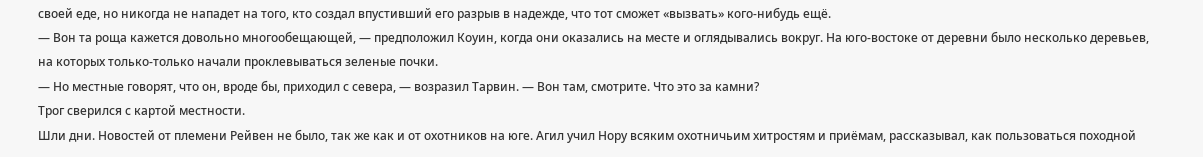своей еде, но никогда не нападет на того, кто создал впустивший его разрыв в надежде, что тот сможет «вызвать» кого-нибудь ещё.
— Вон та роща кажется довольно многообещающей, — предположил Коуин, когда они оказались на месте и оглядывались вокруг. На юго-востоке от деревни было несколько деревьев, на которых только-только начали проклевываться зеленые почки.
— Но местные говорят, что он, вроде бы, приходил с севера, — возразил Тарвин. — Вон там, смотрите. Что это за камни?
Трог сверился с картой местности.
Шли дни. Новостей от племени Рейвен не было, так же как и от охотников на юге. Агил учил Нору всяким охотничьим хитростям и приёмам, рассказывал, как пользоваться походной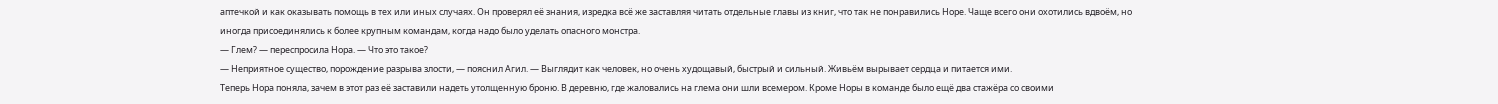аптечкой и как оказывать помощь в тех или иных случаях. Он проверял её знания, изредка всё же заставляя читать отдельные главы из книг, что так не понравились Норе. Чаще всего они охотились вдвоём, но иногда присоединялись к более крупным командам, когда надо было уделать опасного монстра.
— Глем? — переспросила Нора. — Что это такое?
— Неприятное существо, порождение разрыва злости, — пояснил Агил. — Выглядит как человек, но очень худощавый, быстрый и сильный. Живьём вырывает сердца и питается ими.
Теперь Нора поняла, зачем в этот раз её заставили надеть утолщенную броню. В деревню, где жаловались на глема они шли всемером. Кроме Норы в команде было ещё два стажёра со своими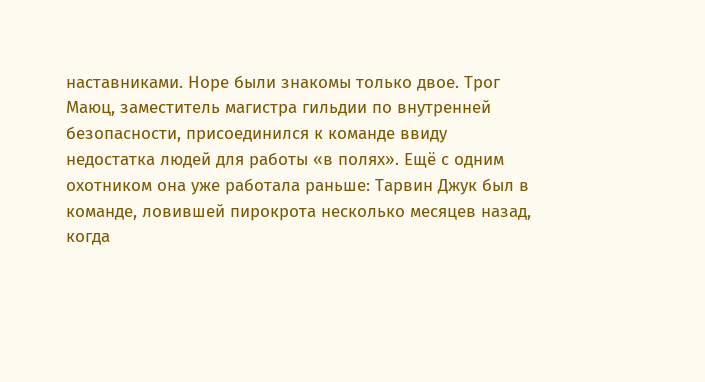наставниками. Норе были знакомы только двое. Трог Маюц, заместитель магистра гильдии по внутренней безопасности, присоединился к команде ввиду недостатка людей для работы «в полях». Ещё с одним охотником она уже работала раньше: Тарвин Джук был в команде, ловившей пирокрота несколько месяцев назад, когда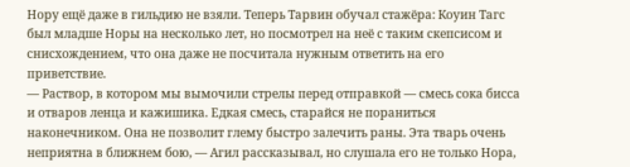Нору ещё даже в гильдию не взяли. Теперь Тарвин обучал стажёра: Коуин Тагс был младше Норы на несколько лет, но посмотрел на неё с таким скепсисом и снисхождением, что она даже не посчитала нужным ответить на его приветствие.
— Раствор, в котором мы вымочили стрелы перед отправкой — смесь сока бисса и отваров ленца и кажишика. Едкая смесь, старайся не пораниться наконечником. Она не позволит глему быстро залечить раны. Эта тварь очень неприятна в ближнем бою, — Агил рассказывал, но слушала его не только Нора,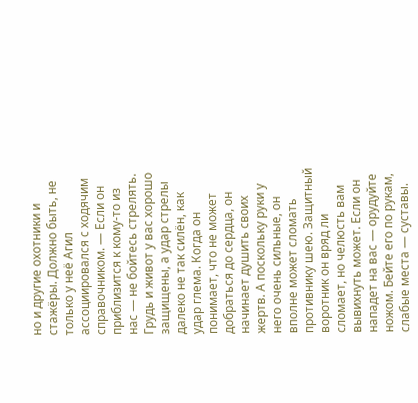но и другие охотники и стажёры. Должно быть, не только у неё Агил ассоциировался с ходячим справочником. — Если он приблизится к кому-то из нас — не бойтесь стрелять. Грудь и живот у вас хорошо защищены, а удар стрелы далеко не так силён, как удар глема. Когда он понимает, что не может добраться до сердца, он начинает душить своих жертв. А поскольку руки у него очень сильные, он вполне может сломать противнику шею. Защитный воротник он вряд ли сломает, но челюсть вам вывихнуть может. Если он нападет на вас — орудуйте ножом. Бейте его по рукам, слабые места — суставы.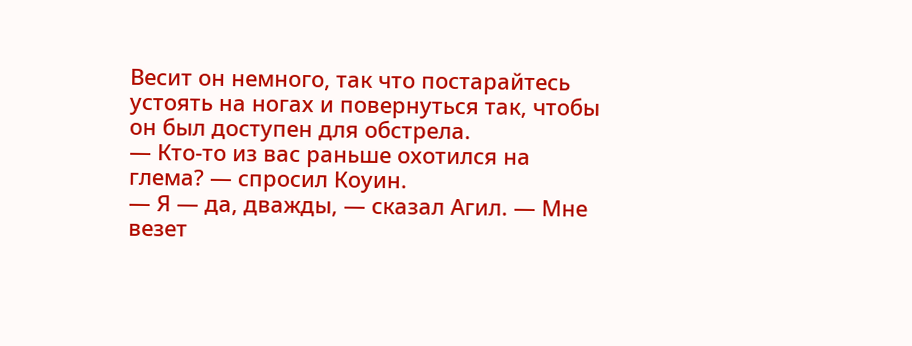Весит он немного, так что постарайтесь устоять на ногах и повернуться так, чтобы он был доступен для обстрела.
— Кто-то из вас раньше охотился на глема? — спросил Коуин.
— Я — да, дважды, — сказал Агил. — Мне везет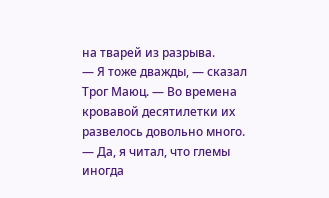на тварей из разрыва.
— Я тоже дважды, — сказал Трог Маюц. — Во времена кровавой десятилетки их развелось довольно много.
— Да, я читал, что глемы иногда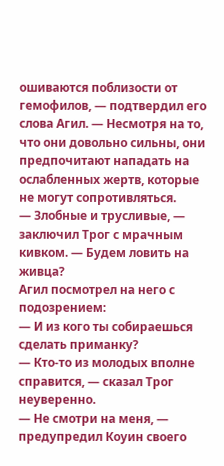ошиваются поблизости от гемофилов, — подтвердил его слова Агил. — Несмотря на то, что они довольно сильны, они предпочитают нападать на ослабленных жертв, которые не могут сопротивляться.
— Злобные и трусливые, — заключил Трог с мрачным кивком. — Будем ловить на живца?
Агил посмотрел на него с подозрением:
— И из кого ты собираешься сделать приманку?
— Кто-то из молодых вполне справится, — сказал Трог неуверенно.
— Не смотри на меня, — предупредил Коуин своего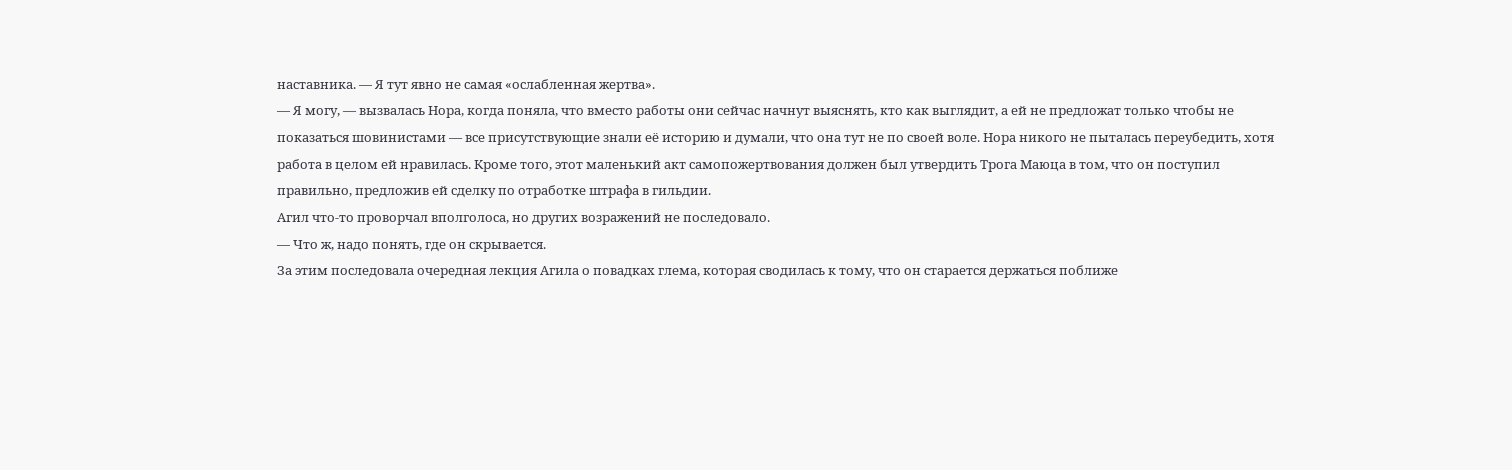наставника. — Я тут явно не самая «ослабленная жертва».
— Я могу, — вызвалась Нора, когда поняла, что вместо работы они сейчас начнут выяснять, кто как выглядит, а ей не предложат только чтобы не показаться шовинистами — все присутствующие знали её историю и думали, что она тут не по своей воле. Нора никого не пыталась переубедить, хотя работа в целом ей нравилась. Кроме того, этот маленький акт самопожертвования должен был утвердить Трога Маюца в том, что он поступил правильно, предложив ей сделку по отработке штрафа в гильдии.
Агил что-то проворчал вполголоса, но других возражений не последовало.
— Что ж, надо понять, где он скрывается.
За этим последовала очередная лекция Агила о повадках глема, которая сводилась к тому, что он старается держаться поближе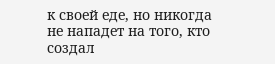к своей еде, но никогда не нападет на того, кто создал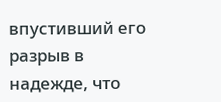впустивший его разрыв в надежде, что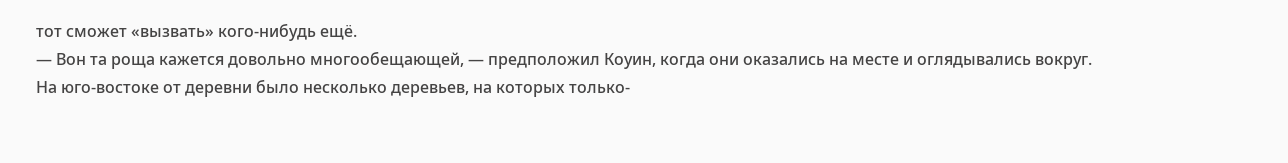тот сможет «вызвать» кого-нибудь ещё.
— Вон та роща кажется довольно многообещающей, — предположил Коуин, когда они оказались на месте и оглядывались вокруг. На юго-востоке от деревни было несколько деревьев, на которых только-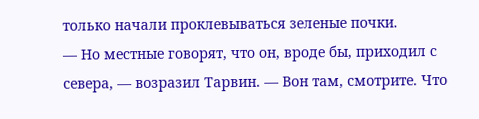только начали проклевываться зеленые почки.
— Но местные говорят, что он, вроде бы, приходил с севера, — возразил Тарвин. — Вон там, смотрите. Что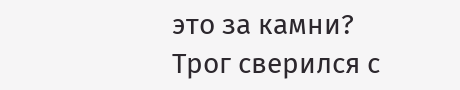это за камни?
Трог сверился с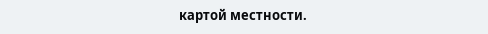картой местности.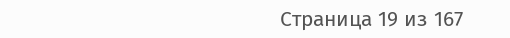Страница 19 из 167